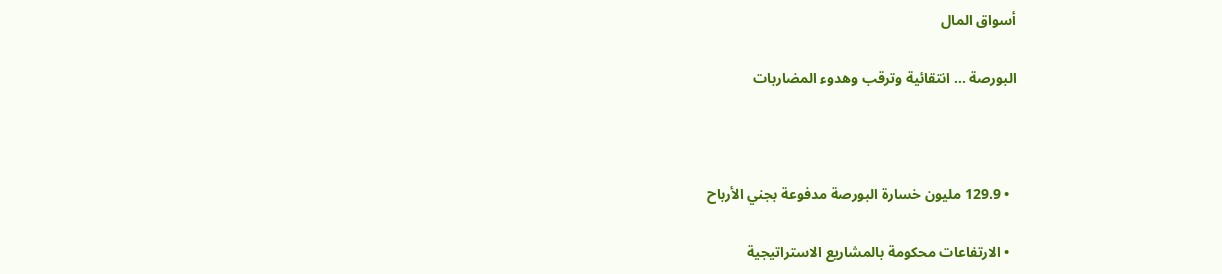أسواق المال

البورصة … انتقائية وترقب وهدوء المضاربات



  • 129.9 مليون خسارة البورصة مدفوعة بجني الأرباح

  • الارتفاعات محكومة بالمشاريع الاستراتيجية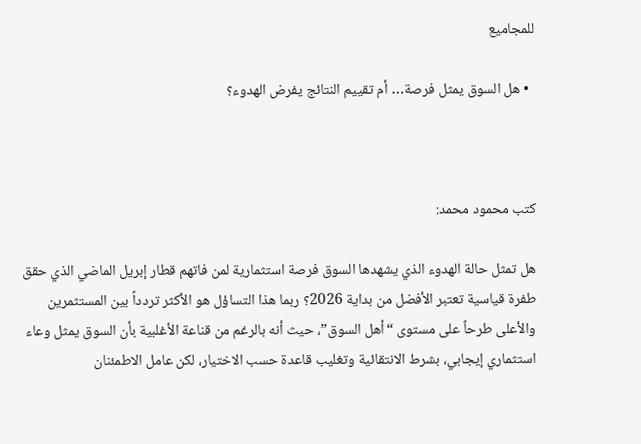للمجاميع

  • هل السوق يمثل فرصة… أم تقييم النتائج يفرض الهدوء؟



كتب محمود محمد:

هل تمثل حالة الهدوء الذي يشهدها السوق فرصة استثمارية لمن فاتهم قطار إبريل الماضي الذي حقق طفرة قياسية تعتبر الأفضل من بداية 2026؟ ربما هذا التساؤل هو الأكثر تردداً بين المستثمرين والأعلى طرحاً على مستوى “أهل السوق”، حيث أنه بالرغم من قناعة الأغلبية بأن السوق يمثل وعاء استثماري إيجابي، بشرط الانتقائية وتغليب قاعدة حسب الاختيار، لكن عامل الاطمئنان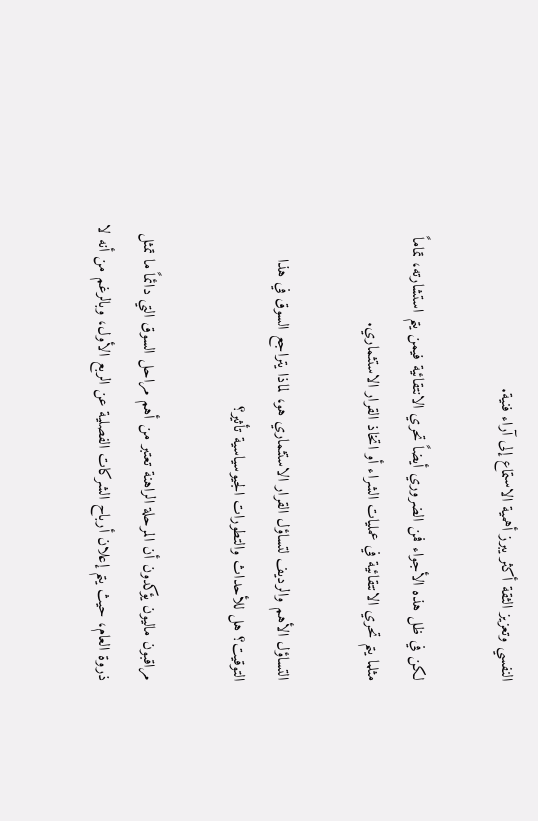النفسي وتعزيز الثقة أكثر يبرز أهمية الاستماع إلى آراء فنية.

لكن في ظل هذه الأجواء فمن الضروري أيضاً تحري الانتقائية فيمن يتم استشارته، تماماً مثلما يتم تحري الانتقائية في عمليات الشراء أو اتخاذ القرار الاستثماري.

التساؤل الأهم والرديف لتساؤل القرار الاستثماري هو، لماذا يتراجع السوق في هذا التوقيت؟ هل للأحداث والتطورات الجيوسياسية تأثير؟

مراقبون ماليون يؤكدون أن المرحلة الراهنة تعتبر من أهم مراحل السوق التي دائماً ما تمثل ذروة العام، حيث يتم إعلان أرباح الشركات الفصلية عن الربع الأول، وبالرغم من أنه لا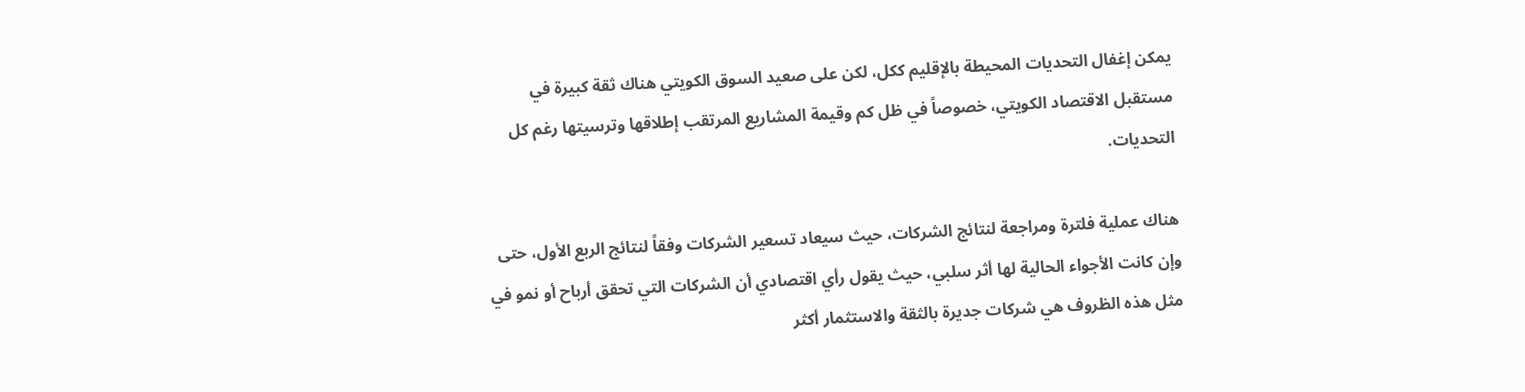يمكن إغفال التحديات المحيطة بالإقليم ككل، لكن على صعيد السوق الكويتي هناك ثقة كبيرة في مستقبل الاقتصاد الكويتي، خصوصاً في ظل كم وقيمة المشاريع المرتقب إطلاقها وترسيتها رغم كل التحديات.

هناك عملية فلترة ومراجعة لنتائج الشركات، حيث سيعاد تسعير الشركات وفقاً لنتائج الربع الأول، حتى وإن كانت الأجواء الحالية لها أثر سلبي، حيث يقول رأي اقتصادي أن الشركات التي تحقق أرباح أو نمو في مثل هذه الظروف هي شركات جديرة بالثقة والاستثمار أكثر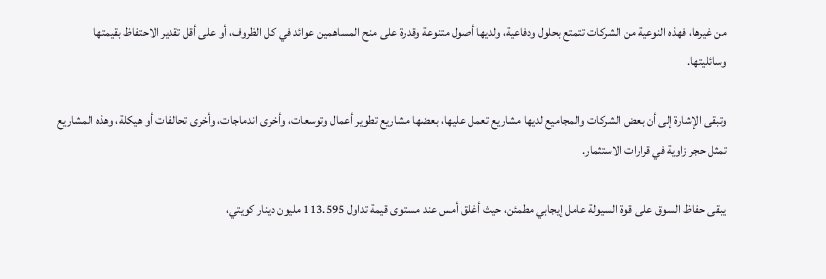من غيرها، فهذه النوعية من الشركات تتمتع بحلول ودفاعية، ولديها أصول متنوعة وقدرة على منح المساهمين عوائد في كل الظروف، أو على أقل تقدير الاحتفاظ بقيمتها وسائليتها.

وتبقى الإشارة إلى أن بعض الشركات والمجاميع لديها مشاريع تعمل عليها، بعضها مشاريع تطوير أعمال وتوسعات، وأخرى اندماجات، وأخرى تحالفات أو هيكلة، وهذه المشاريع تمثل حجر زاوية في قرارات الاستثمار.

يبقى حفاظ السوق على قوة السيولة عامل إيجابي مطمئن، حيث أغلق أمس عند مستوى قيمة تداول 113.595 مليون دينار كويتي،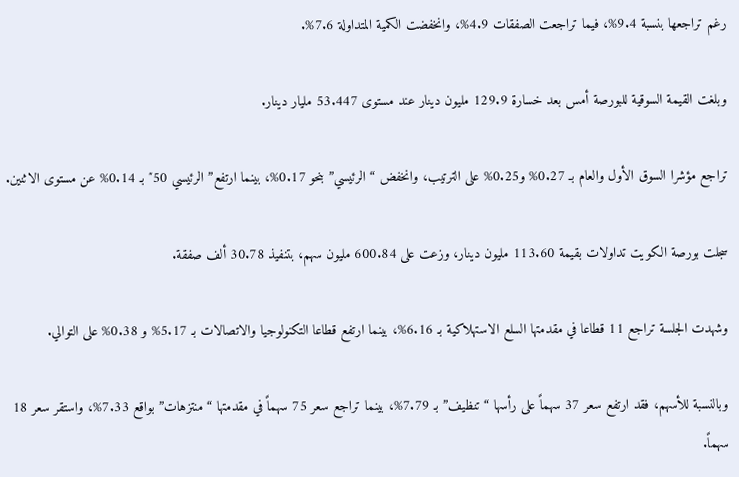رغم تراجعها بنسبة 9.4%، فيما تراجعت الصفقات 4.9%، وانخفضت الكمية المتداولة 7.6%.

وبلغت القيمة السوقية للبورصة أمس بعد خسارة 129.9 مليون دينار عند مستوى 53.447 مليار دينار.

تراجع مؤشرا السوق الأول والعام بـ 0.27% و0.25% على الترتيب، وانخفض “الرئيسي” بنحو 0.17%، بينما ارتفع”الرئيسي 50″ بـ 0.14% عن مستوى الاثنين.

سجلت بورصة الكويت تداولات بقيمة 113.60 مليون دينار، وزعت على 600.84 مليون سهم، بتنفيذ 30.78 ألف صفقة.

وشهدت الجلسة تراجع 11 قطاعا في مقدمتها السلع الاستهلاكية بـ 6.16%، بينما ارتفع قطاعا التكنولوجيا والاتصالات بـ 5.17% و 0.38% على التوالي.

وبالنسبة للأسهم، فقد ارتفع سعر 37 سهماً على رأسها “تنظيف” بـ 7.79%، بينما تراجع سعر 75 سهماً في مقدمتها “منتزهات” بواقع 7.33%، واستقر سعر 18 سهماً.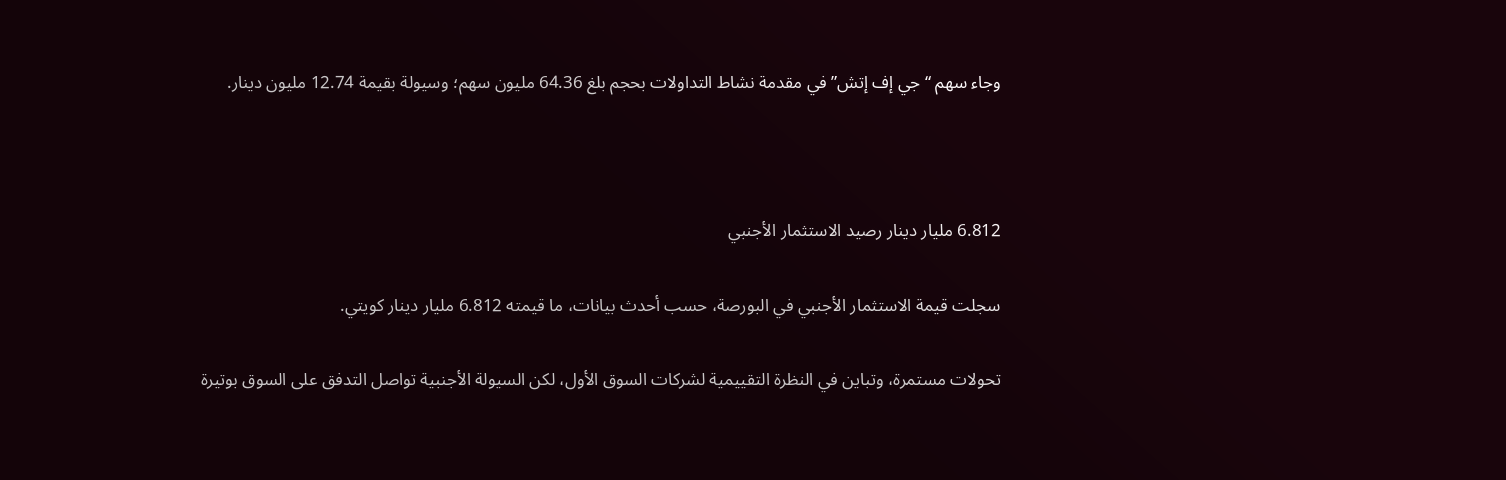وجاء سهم “جي إف إتش” في مقدمة نشاط التداولات بحجم بلغ 64.36 مليون سهم؛ وسيولة بقيمة 12.74 مليون دينار.



6.812 مليار دينار رصيد الاستثمار الأجنبي

سجلت قيمة الاستثمار الأجنبي في البورصة، حسب أحدث بيانات، ما قيمته 6.812 مليار دينار كويتي.

تحولات مستمرة، وتباين في النظرة التقييمية لشركات السوق الأول، لكن السيولة الأجنبية تواصل التدفق على السوق بوتيرة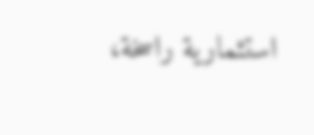استثمارية راسخة،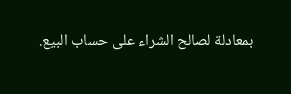بمعادلة لصالح الشراء على حساب البيع.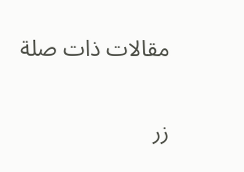مقالات ذات صلة

زر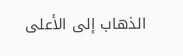الذهاب إلى الأعلى